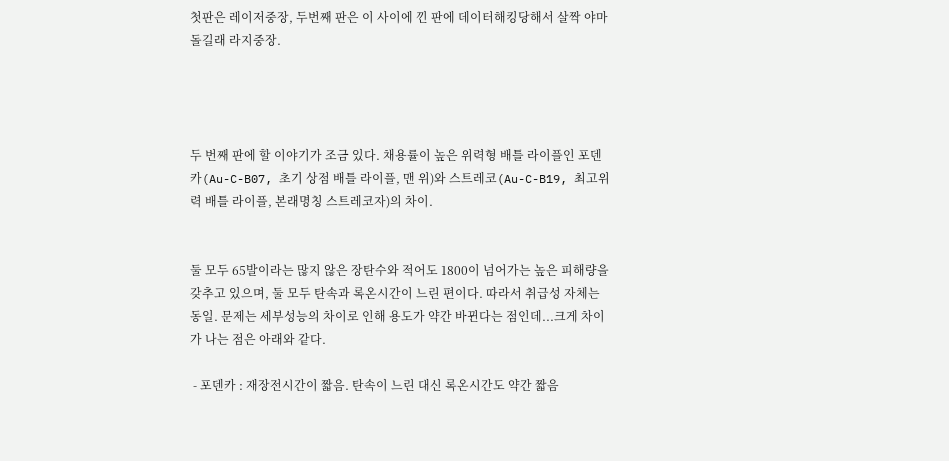첫판은 레이저중장, 두번째 판은 이 사이에 낀 판에 데이터해킹당해서 살짝 야마돌길래 라지중장.




두 번째 판에 할 이야기가 조금 있다. 채용률이 높은 위력형 배틀 라이플인 포덴카(Au-C-B07, 초기 상점 배틀 라이플, 맨 위)와 스트레코(Au-C-B19, 최고위력 배틀 라이플, 본래명칭 스트레코자)의 차이.


둘 모두 65발이라는 많지 않은 장탄수와 적어도 1800이 넘어가는 높은 피해량을 갖추고 있으며, 둘 모두 탄속과 록온시간이 느린 편이다. 따라서 취급성 자체는 동일. 문제는 세부성능의 차이로 인해 용도가 약간 바뀐다는 점인데...크게 차이가 나는 점은 아래와 같다.

 - 포덴카 : 재장전시간이 짧음. 탄속이 느린 대신 록온시간도 약간 짧음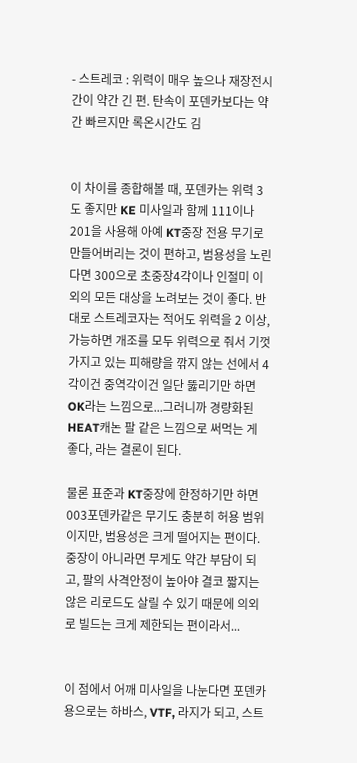- 스트레코 : 위력이 매우 높으나 재장전시간이 약간 긴 편. 탄속이 포덴카보다는 약간 빠르지만 록온시간도 김


이 차이를 종합해볼 때, 포덴카는 위력 3도 좋지만 KE 미사일과 함께 111이나 201을 사용해 아예 KT중장 전용 무기로 만들어버리는 것이 편하고, 범용성을 노린다면 300으로 초중장4각이나 인절미 이외의 모든 대상을 노려보는 것이 좋다. 반대로 스트레코자는 적어도 위력을 2 이상, 가능하면 개조를 모두 위력으로 줘서 기껏 가지고 있는 피해량을 깎지 않는 선에서 4각이건 중역각이건 일단 뚫리기만 하면 OK라는 느낌으로...그러니까 경량화된 HEAT캐논 팔 같은 느낌으로 써먹는 게 좋다, 라는 결론이 된다.

물론 표준과 KT중장에 한정하기만 하면 003포덴카같은 무기도 충분히 허용 범위이지만, 범용성은 크게 떨어지는 편이다. 중장이 아니라면 무게도 약간 부담이 되고, 팔의 사격안정이 높아야 결코 짧지는 않은 리로드도 살릴 수 있기 때문에 의외로 빌드는 크게 제한되는 편이라서...


이 점에서 어깨 미사일을 나눈다면 포덴카용으로는 하바스, VTF, 라지가 되고, 스트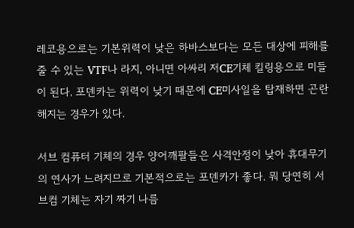레코용으로는 기본위력이 낮은 하바스보다는 모든 대상에 피해를 줄 수 있는 VTF나 라지, 아니면 아싸리 저CE기체 킬링용으로 미들이 된다. 포덴카는 위력이 낮기 때문에 CE미사일을 탑재하면 곤란해지는 경우가 있다.

서브 컴퓨터 기체의 경우 양어깨팔들은 사격안정이 낮아 휴대무기의 연사가 느려지므로 기본적으로는 포덴카가 좋다. 뭐 당연히 서브컴 기체는 자기 짜기 나름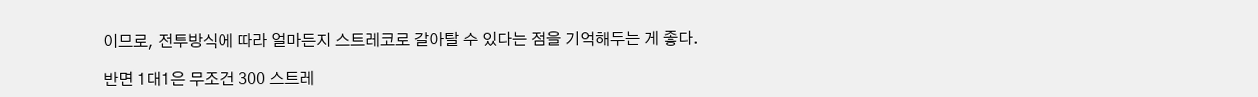이므로, 전투방식에 따라 얼마든지 스트레코로 갈아탈 수 있다는 점을 기억해두는 게 좋다.

반면 1대1은 무조건 300 스트레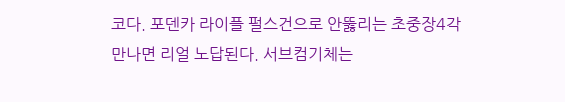코다. 포덴카 라이플 펄스건으로 안뚫리는 초중장4각 만나면 리얼 노답된다. 서브컴기체는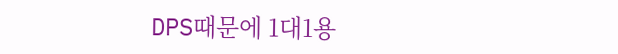DPS때문에 1대1용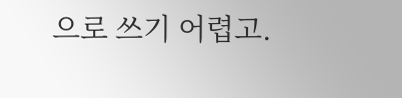으로 쓰기 어렵고.